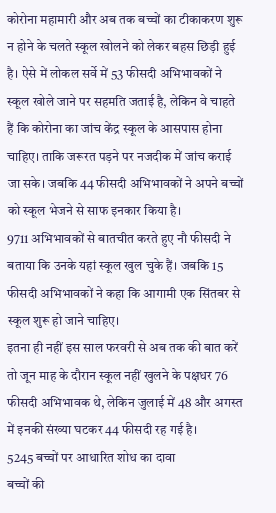कोरोना महामारी और अब तक बच्चों का टीकाकरण शुरू न होने के चलते स्कूल खोलने को लेकर बहस छिड़ी हुई है। ऐसे में लोकल सर्वे में 53 फीसदी अभिभावकों ने स्कूल खोले जाने पर सहमति जताई है, लेकिन वे चाहते हैं कि कोरोना का जांच केंद्र स्कूल के आसपास होना चाहिए। ताकि जरूरत पड़ने पर नजदीक में जांच कराई जा सके। जबकि 44 फीसदी अभिभावकों ने अपने बच्चों को स्कूल भेजने से साफ इनकार किया है।
9711 अभिभावकों से बातचीत करते हुए नौ फीसदी ने बताया कि उनके यहां स्कूल खुल चुके हैं। जबकि 15 फीसदी अभिभावकों ने कहा कि आगामी एक सिंतबर से स्कूल शुरू हो जाने चाहिए।
इतना ही नहीं इस साल फरवरी से अब तक की बात करें तो जून माह के दौरान स्कूल नहीं खुलने के पक्षधर 76 फीसदी अभिभावक थे, लेकिन जुलाई में 48 और अगस्त में इनकी संख्या घटकर 44 फीसदी रह गई है।
5245 बच्चों पर आधारित शोध का दावा
बच्चों की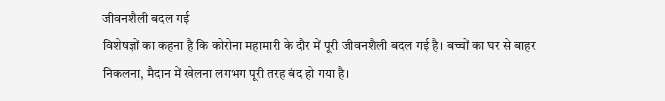जीवनशैली बदल गई
विशेषज्ञों का कहना है कि कोरोना महामारी के दौर में पूरी जीवनशैली बदल गई है। बच्चों का घर से बाहर निकलना, मैदान में खेलना लगभग पूरी तरह बंद हो गया है।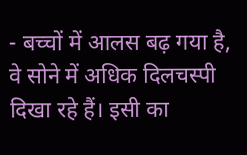- बच्चों में आलस बढ़ गया है, वे सोने में अधिक दिलचस्पी दिखा रहे हैं। इसी का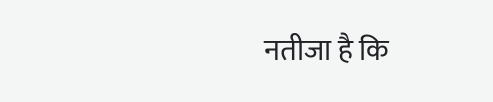नतीजा है कि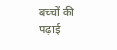बच्चों की पढ़ाई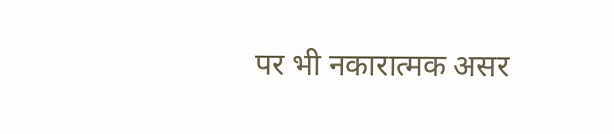पर भी नकारात्मक असर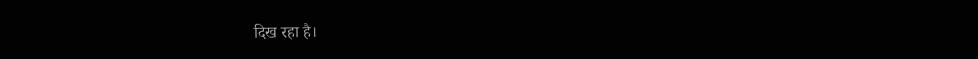दिख रहा है।